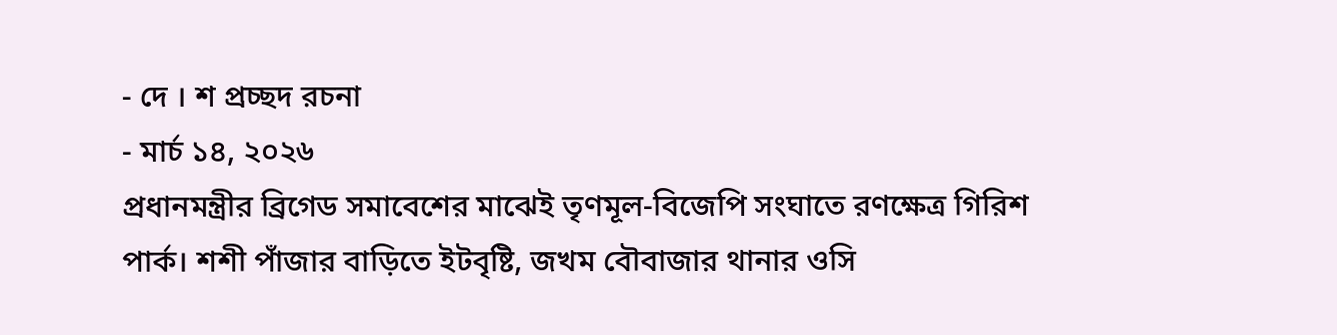- দে । শ প্রচ্ছদ রচনা
- মার্চ ১৪, ২০২৬
প্রধানমন্ত্রীর ব্রিগেড সমাবেশের মাঝেই তৃণমূল-বিজেপি সংঘাতে রণক্ষেত্র গিরিশ পার্ক। শশী পাঁজার বাড়িতে ইটবৃষ্টি, জখম বৌবাজার থানার ওসি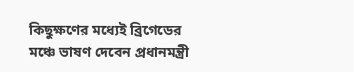কিছুক্ষণের মধ্যেই ব্রিগেডের মঞ্চে ভাষণ দেবেন প্রধানমন্ত্রী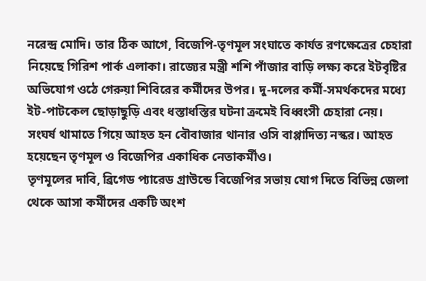নরেন্দ্র মোদি। তার ঠিক আগে, বিজেপি-তৃণমূল সংঘাতে কার্যত রণক্ষেত্রের চেহারা নিয়েছে গিরিশ পার্ক এলাকা। রাজ্যের মন্ত্রী শশি পাঁজার বাড়ি লক্ষ্য করে ইটবৃষ্টির অভিযোগ ওঠে গেরুয়া শিবিরের কর্মীদের উপর। দু-দলের কর্মী-সমর্থকদের মধ্যে ইট-পাটকেল ছোড়াছুড়ি এবং ধস্তাধস্তির ঘটনা ক্রমেই বিধ্বংসী চেহারা নেয়। সংঘর্ষ থামাতে গিয়ে আহত হন বৌবাজার থানার ওসি বাপ্পাদিত্য নস্কর। আহত হয়েছেন তৃণমূল ও বিজেপির একাধিক নেতাকর্মীও।
তৃণমূলের দাবি, ব্রিগেড প্যারেড গ্রাউন্ডে বিজেপির সভায় যোগ দিতে বিভিন্ন জেলা থেকে আসা কর্মীদের একটি অংশ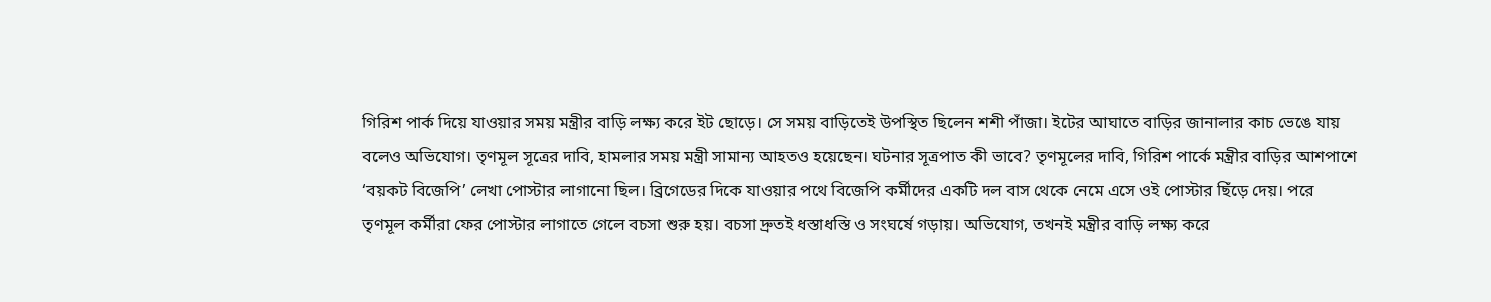গিরিশ পার্ক দিয়ে যাওয়ার সময় মন্ত্রীর বাড়ি লক্ষ্য করে ইট ছোড়ে। সে সময় বাড়িতেই উপস্থিত ছিলেন শশী পাঁজা। ইটের আঘাতে বাড়ির জানালার কাচ ভেঙে যায় বলেও অভিযোগ। তৃণমূল সূত্রের দাবি, হামলার সময় মন্ত্রী সামান্য আহতও হয়েছেন। ঘটনার সূত্রপাত কী ভাবে? তৃণমূলের দাবি, গিরিশ পার্কে মন্ত্রীর বাড়ির আশপাশে ‘বয়কট বিজেপি’ লেখা পোস্টার লাগানো ছিল। ব্রিগেডের দিকে যাওয়ার পথে বিজেপি কর্মীদের একটি দল বাস থেকে নেমে এসে ওই পোস্টার ছিঁড়ে দেয়। পরে তৃণমূল কর্মীরা ফের পোস্টার লাগাতে গেলে বচসা শুরু হয়। বচসা দ্রুতই ধস্তাধস্তি ও সংঘর্ষে গড়ায়। অভিযোগ, তখনই মন্ত্রীর বাড়ি লক্ষ্য করে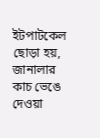ইটপাটকেল ছোড়া হয়, জানালার কাচ ভেঙে দেওয়া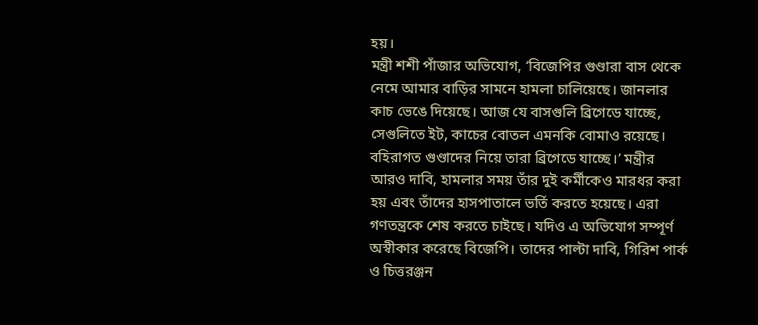হয়।
মন্ত্রী শশী পাঁজার অভিযোগ, ‘বিজেপির গুণ্ডারা বাস থেকে নেমে আমার বাড়ির সামনে হামলা চালিয়েছে। জানলার কাচ ভেঙে দিয়েছে। আজ যে বাসগুলি ব্রিগেডে যাচ্ছে, সেগুলিতে ইট, কাচের বোতল এমনকি বোমাও রয়েছে। বহিরাগত গুণ্ডাদের নিয়ে তারা ব্রিগেডে যাচ্ছে।’ মন্ত্রীর আরও দাবি, হামলার সময় তাঁর দুই কর্মীকেও মারধর করা হয় এবং তাঁদের হাসপাতালে ভর্তি করতে হয়েছে। এরা গণতন্ত্রকে শেষ করতে চাইছে। যদিও এ অভিযোগ সম্পূর্ণ অস্বীকার করেছে বিজেপি। তাদের পাল্টা দাবি, গিরিশ পার্ক ও চিত্তরঞ্জন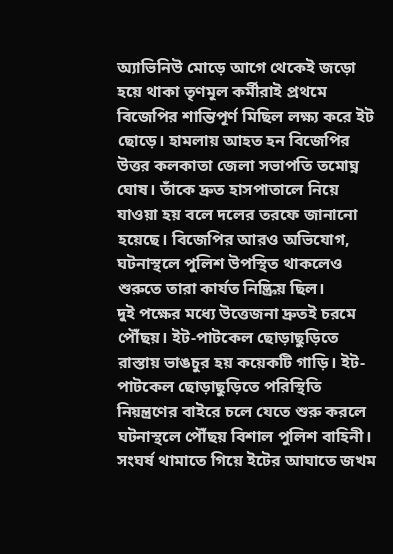অ্যাভিনিউ মোড়ে আগে থেকেই জড়ো হয়ে থাকা তৃণমূল কর্মীরাই প্রথমে বিজেপির শান্তিপূর্ণ মিছিল লক্ষ্য করে ইট ছোড়ে। হামলায় আহত হন বিজেপির উত্তর কলকাতা জেলা সভাপতি তমোঘ্ন ঘোষ। তাঁকে দ্রুত হাসপাতালে নিয়ে যাওয়া হয় বলে দলের তরফে জানানো হয়েছে। বিজেপির আরও অভিযোগ, ঘটনাস্থলে পুলিশ উপস্থিত থাকলেও শুরুতে তারা কার্যত নিষ্ক্রিয় ছিল।
দুই পক্ষের মধ্যে উত্তেজনা দ্রুতই চরমে পৌঁছয়। ইট-পাটকেল ছোড়াছুড়িতে রাস্তায় ভাঙচুর হয় কয়েকটি গাড়ি। ইট-পাটকেল ছোড়াছুড়িতে পরিস্থিতি নিয়ন্ত্রণের বাইরে চলে যেতে শুরু করলে ঘটনাস্থলে পৌঁছয় বিশাল পুলিশ বাহিনী। সংঘর্ষ থামাতে গিয়ে ইটের আঘাতে জখম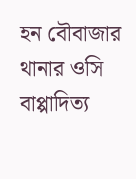হন বৌবাজার থানার ওসি বাপ্পাদিত্য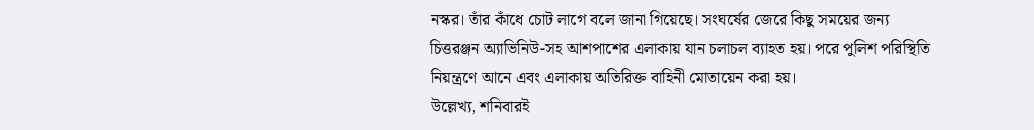নস্কর। তাঁর কাঁধে চোট লাগে বলে জানা গিয়েছে। সংঘর্ষের জেরে কিছু সময়ের জন্য চিত্তরঞ্জন অ্যাভিনিউ-সহ আশপাশের এলাকায় যান চলাচল ব্যাহত হয়। পরে পুলিশ পরিস্থিতি নিয়ন্ত্রণে আনে এবং এলাকায় অতিরিক্ত বাহিনী মোতায়েন করা হয়।
উল্লেখ্য, শনিবারই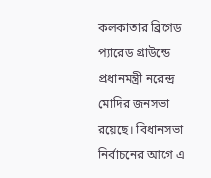কলকাতার ব্রিগেড প্যারেড গ্রাউন্ডে প্রধানমন্ত্রী নরেন্দ্র মোদির জনসভা রয়েছে। বিধানসভা নির্বাচনের আগে এ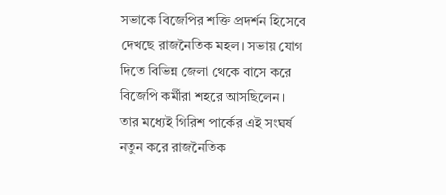সভাকে বিজেপির শক্তি প্রদর্শন হিসেবে দেখছে রাজনৈতিক মহল। সভায় যোগ দিতে বিভিন্ন জেলা থেকে বাসে করে বিজেপি কর্মীরা শহরে আসছিলেন। তার মধ্যেই গিরিশ পার্কের এই সংঘর্ষ নতুন করে রাজনৈতিক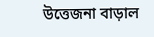উত্তেজনা বাড়াল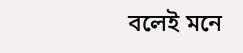বলেই মনে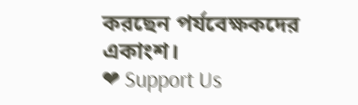করছেন পর্যবেক্ষকদের একাংশ।
❤ Support Us